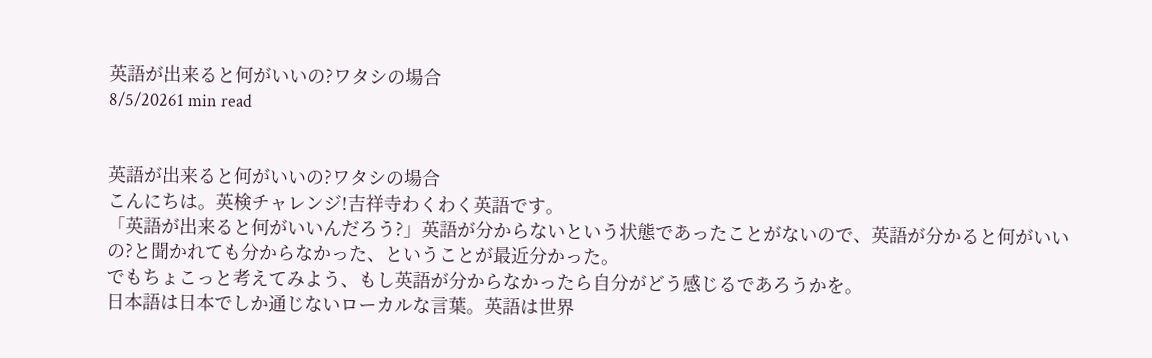英語が出来ると何がいいの?ワタシの場合
8/5/20261 min read


英語が出来ると何がいいの?ワタシの場合
こんにちは。英検チャレンジ!吉祥寺わくわく英語です。
「英語が出来ると何がいいんだろう?」英語が分からないという状態であったことがないので、英語が分かると何がいいの?と聞かれても分からなかった、ということが最近分かった。
でもちょこっと考えてみよう、もし英語が分からなかったら自分がどう感じるであろうかを。
日本語は日本でしか通じないローカルな言葉。英語は世界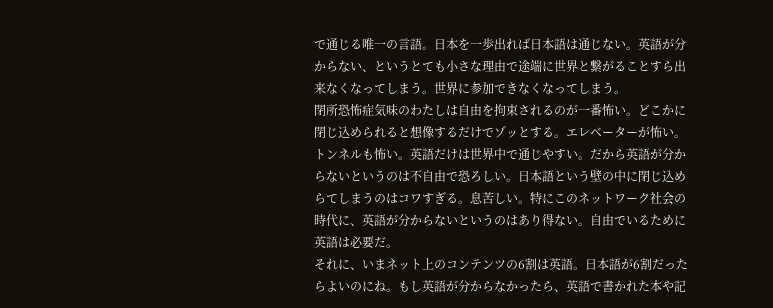で通じる唯一の言語。日本を一歩出れば日本語は通じない。英語が分からない、というとても小さな理由で途端に世界と繋がることすら出来なくなってしまう。世界に参加できなくなってしまう。
閉所恐怖症気味のわたしは自由を拘束されるのが一番怖い。どこかに閉じ込められると想像するだけでゾッとする。エレベーターが怖い。トンネルも怖い。英語だけは世界中で通じやすい。だから英語が分からないというのは不自由で恐ろしい。日本語という壁の中に閉じ込めらてしまうのはコワすぎる。息苦しい。特にこのネットワーク社会の時代に、英語が分からないというのはあり得ない。自由でいるために英語は必要だ。
それに、いまネット上のコンテンツの6割は英語。日本語が6割だったらよいのにね。もし英語が分からなかったら、英語で書かれた本や記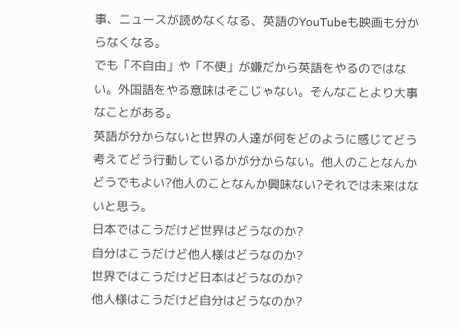事、ニュースが読めなくなる、英語のYouTubeも映画も分からなくなる。
でも「不自由」や「不便」が嫌だから英語をやるのではない。外国語をやる意味はそこじゃない。そんなことより大事なことがある。
英語が分からないと世界の人達が何をどのように感じてどう考えてどう行動しているかが分からない。他人のことなんかどうでもよい?他人のことなんか興味ない?それでは未来はないと思う。
日本ではこうだけど世界はどうなのか?
自分はこうだけど他人様はどうなのか?
世界ではこうだけど日本はどうなのか?
他人様はこうだけど自分はどうなのか?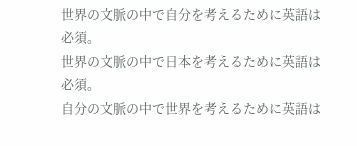世界の文脈の中で自分を考えるために英語は必須。
世界の文脈の中で日本を考えるために英語は必須。
自分の文脈の中で世界を考えるために英語は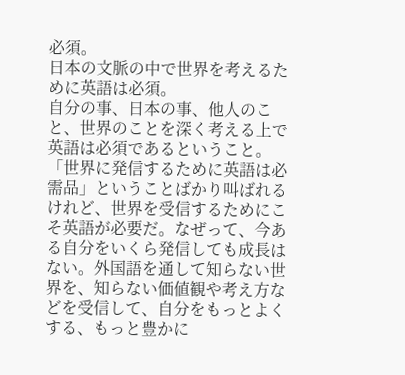必須。
日本の文脈の中で世界を考えるために英語は必須。
自分の事、日本の事、他人のこと、世界のことを深く考える上で英語は必須であるということ。
「世界に発信するために英語は必需品」ということばかり叫ばれるけれど、世界を受信するためにこそ英語が必要だ。なぜって、今ある自分をいくら発信しても成長はない。外国語を通して知らない世界を、知らない価値観や考え方などを受信して、自分をもっとよくする、もっと豊かに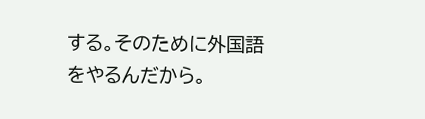する。そのために外国語をやるんだから。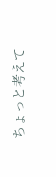ちょっと考えて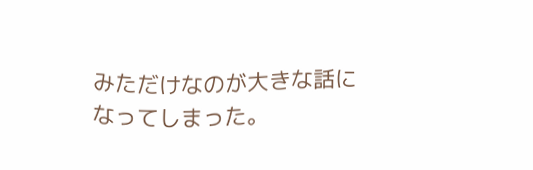みただけなのが大きな話になってしまった。